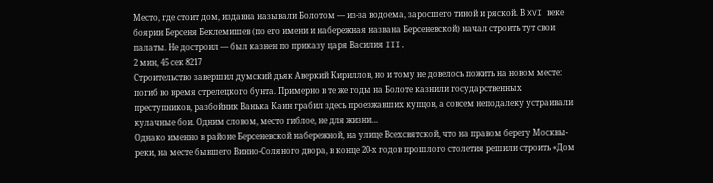Место, где стоит дом, издавна называли Болотом — из-за водоема, заросшего тиной и ряской. В XVI веке боярин Берсеня Беклемишев (по его имени и набережная названа Берсеневской) начал строить тут свои палаты. Не достроил — был казнен по приказу царя Василия III.
2 мин, 45 сек 8217
Строительство завершил думский дьяк Аверкий Кириллов, но и тому не довелось пожить на новом месте: погиб во время стрелецкого бунта. Примерно в те же годы на Болоте казнили государственных преступников, разбойник Ванька Каин грабил здесь проезжавших купцов, а совсем неподалеку устраивали кулачные бои. Одним словом, место гиблое, не для жизни…
Однако именно в районе Берсеневской набережной, на улице Всехсвятской, что на правом берегу Москвы-реки, на месте бывшего Винно-Соляного двора, в конце 20-х годов прошлого столетия решили строить «Дом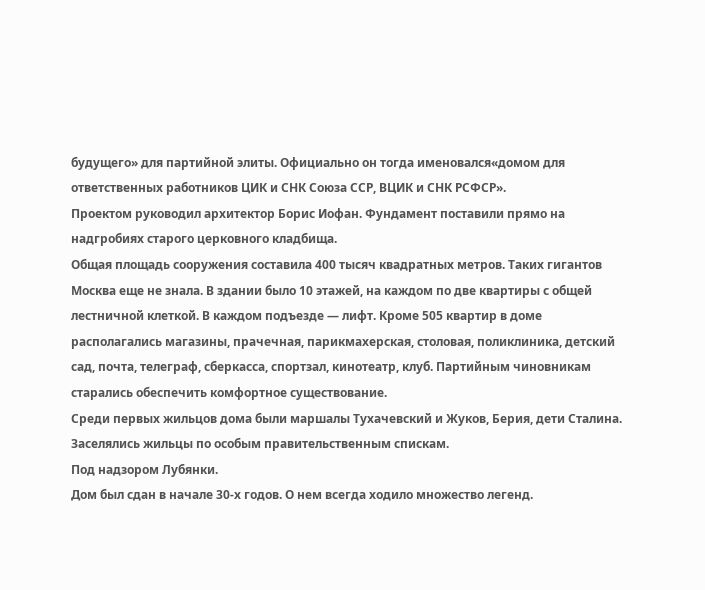будущего» для партийной элиты. Официально он тогда именовался«домом для ответственных работников ЦИК и СНК Союза ССР, ВЦИК и СНК РСФСР».
Проектом руководил архитектор Борис Иофан. Фундамент поставили прямо на надгробиях старого церковного кладбища.
Общая площадь сооружения составила 400 тысяч квадратных метров. Таких гигантов Москва еще не знала. В здании было 10 этажей, на каждом по две квартиры с общей лестничной клеткой. В каждом подъезде — лифт. Кроме 505 квартир в доме располагались магазины, прачечная, парикмахерская, столовая, поликлиника, детский сад, почта, телеграф, сберкасса, спортзал, кинотеатр, клуб. Партийным чиновникам старались обеспечить комфортное существование.
Среди первых жильцов дома были маршалы Тухачевский и Жуков, Берия, дети Сталина. Заселялись жильцы по особым правительственным спискам.
Под надзором Лубянки.
Дом был сдан в начале 30-х годов. О нем всегда ходило множество легенд.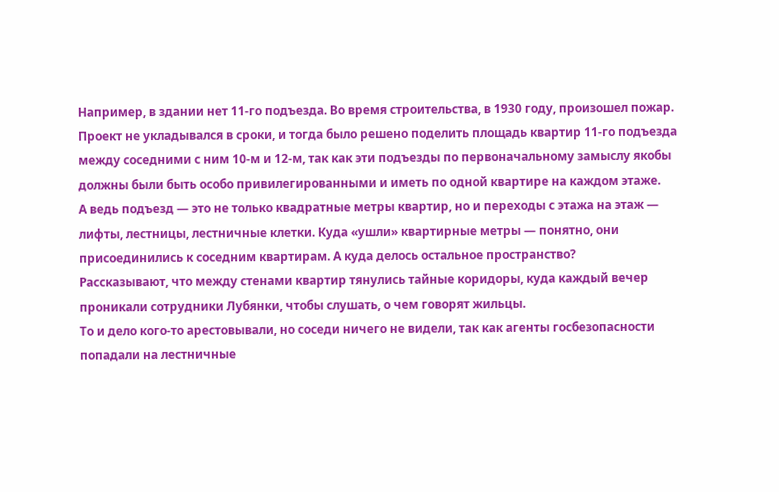Например, в здании нет 11-го подъезда. Во время строительства, в 1930 году, произошел пожар. Проект не укладывался в сроки, и тогда было решено поделить площадь квартир 11-го подъезда между соседними с ним 10-м и 12-м, так как эти подъезды по первоначальному замыслу якобы должны были быть особо привилегированными и иметь по одной квартире на каждом этаже.
А ведь подъезд — это не только квадратные метры квартир, но и переходы с этажа на этаж — лифты, лестницы, лестничные клетки. Куда «ушли» квартирные метры — понятно, они присоединились к соседним квартирам. А куда делось остальное пространство?
Рассказывают, что между стенами квартир тянулись тайные коридоры, куда каждый вечер проникали сотрудники Лубянки, чтобы слушать, о чем говорят жильцы.
То и дело кого-то арестовывали, но соседи ничего не видели, так как агенты госбезопасности попадали на лестничные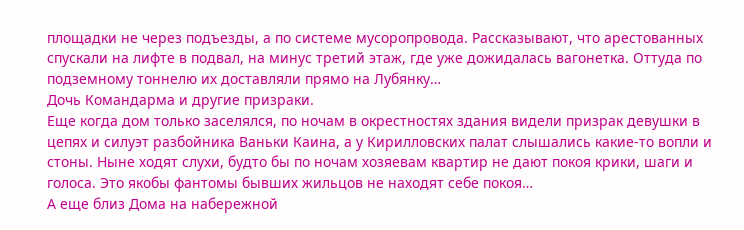площадки не через подъезды, а по системе мусоропровода. Рассказывают, что арестованных спускали на лифте в подвал, на минус третий этаж, где уже дожидалась вагонетка. Оттуда по подземному тоннелю их доставляли прямо на Лубянку…
Дочь Командарма и другие призраки.
Еще когда дом только заселялся, по ночам в окрестностях здания видели призрак девушки в цепях и силуэт разбойника Ваньки Каина, а у Кирилловских палат слышались какие-то вопли и стоны. Ныне ходят слухи, будто бы по ночам хозяевам квартир не дают покоя крики, шаги и голоса. Это якобы фантомы бывших жильцов не находят себе покоя…
А еще близ Дома на набережной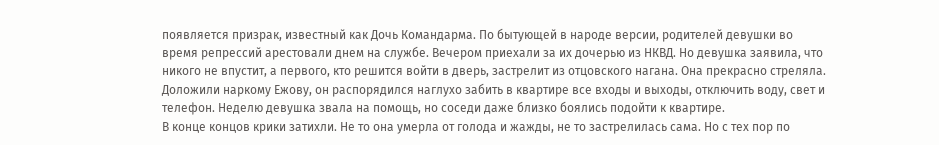появляется призрак, известный как Дочь Командарма. По бытующей в народе версии, родителей девушки во время репрессий арестовали днем на службе. Вечером приехали за их дочерью из НКВД. Но девушка заявила, что никого не впустит, а первого, кто решится войти в дверь, застрелит из отцовского нагана. Она прекрасно стреляла. Доложили наркому Ежову, он распорядился наглухо забить в квартире все входы и выходы, отключить воду, свет и телефон. Неделю девушка звала на помощь, но соседи даже близко боялись подойти к квартире.
В конце концов крики затихли. Не то она умерла от голода и жажды, не то застрелилась сама. Но с тех пор по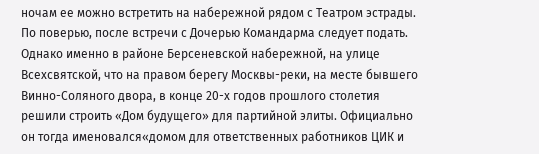ночам ее можно встретить на набережной рядом с Театром эстрады. По поверью, после встречи с Дочерью Командарма следует подать.
Однако именно в районе Берсеневской набережной, на улице Всехсвятской, что на правом берегу Москвы-реки, на месте бывшего Винно-Соляного двора, в конце 20-х годов прошлого столетия решили строить «Дом будущего» для партийной элиты. Официально он тогда именовался«домом для ответственных работников ЦИК и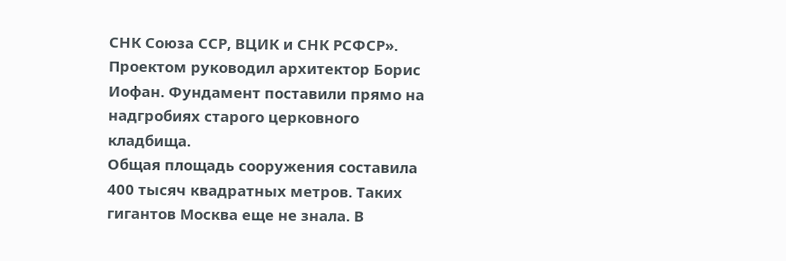СНК Союза ССР, ВЦИК и СНК РСФСР».
Проектом руководил архитектор Борис Иофан. Фундамент поставили прямо на надгробиях старого церковного кладбища.
Общая площадь сооружения составила 400 тысяч квадратных метров. Таких гигантов Москва еще не знала. В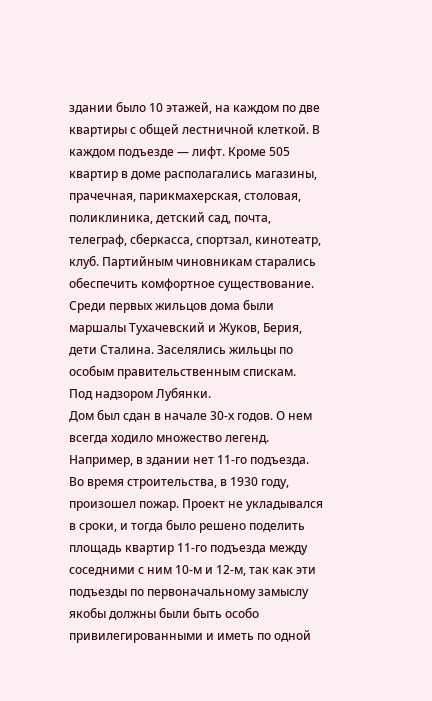здании было 10 этажей, на каждом по две квартиры с общей лестничной клеткой. В каждом подъезде — лифт. Кроме 505 квартир в доме располагались магазины, прачечная, парикмахерская, столовая, поликлиника, детский сад, почта, телеграф, сберкасса, спортзал, кинотеатр, клуб. Партийным чиновникам старались обеспечить комфортное существование.
Среди первых жильцов дома были маршалы Тухачевский и Жуков, Берия, дети Сталина. Заселялись жильцы по особым правительственным спискам.
Под надзором Лубянки.
Дом был сдан в начале 30-х годов. О нем всегда ходило множество легенд.
Например, в здании нет 11-го подъезда. Во время строительства, в 1930 году, произошел пожар. Проект не укладывался в сроки, и тогда было решено поделить площадь квартир 11-го подъезда между соседними с ним 10-м и 12-м, так как эти подъезды по первоначальному замыслу якобы должны были быть особо привилегированными и иметь по одной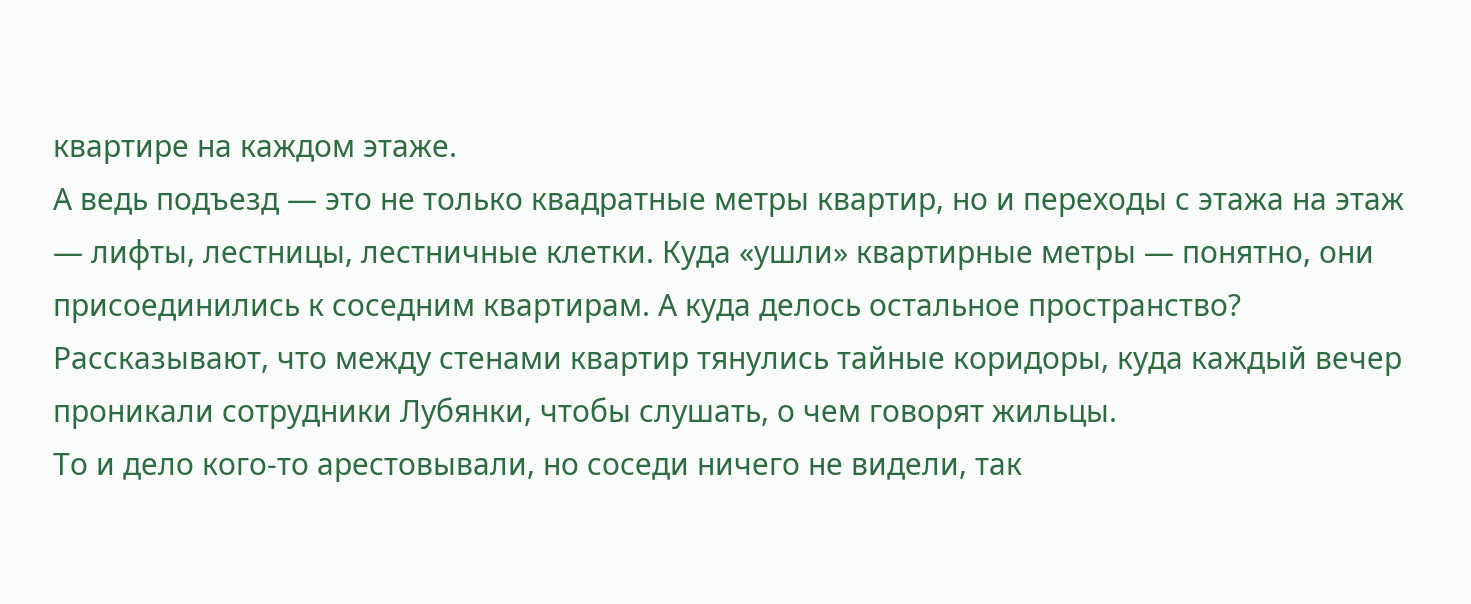квартире на каждом этаже.
А ведь подъезд — это не только квадратные метры квартир, но и переходы с этажа на этаж — лифты, лестницы, лестничные клетки. Куда «ушли» квартирные метры — понятно, они присоединились к соседним квартирам. А куда делось остальное пространство?
Рассказывают, что между стенами квартир тянулись тайные коридоры, куда каждый вечер проникали сотрудники Лубянки, чтобы слушать, о чем говорят жильцы.
То и дело кого-то арестовывали, но соседи ничего не видели, так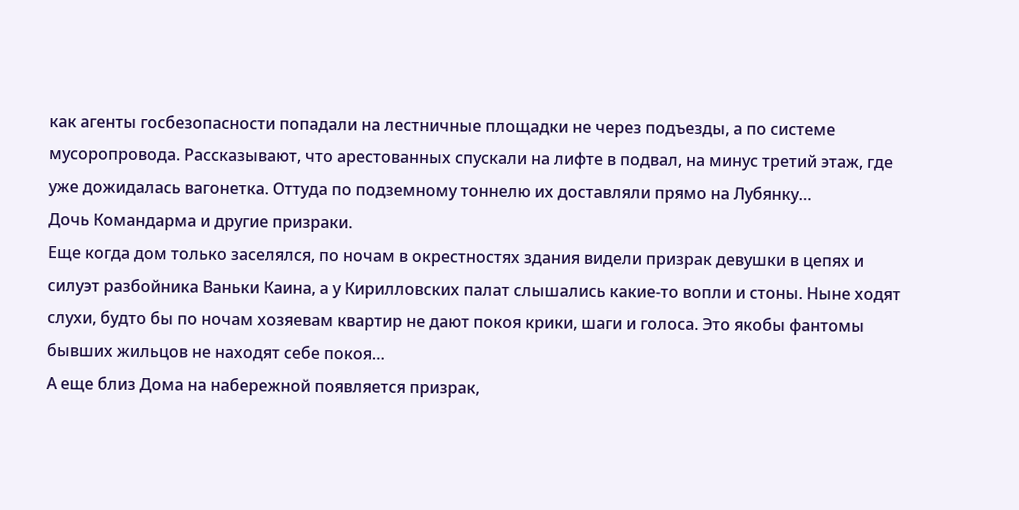как агенты госбезопасности попадали на лестничные площадки не через подъезды, а по системе мусоропровода. Рассказывают, что арестованных спускали на лифте в подвал, на минус третий этаж, где уже дожидалась вагонетка. Оттуда по подземному тоннелю их доставляли прямо на Лубянку…
Дочь Командарма и другие призраки.
Еще когда дом только заселялся, по ночам в окрестностях здания видели призрак девушки в цепях и силуэт разбойника Ваньки Каина, а у Кирилловских палат слышались какие-то вопли и стоны. Ныне ходят слухи, будто бы по ночам хозяевам квартир не дают покоя крики, шаги и голоса. Это якобы фантомы бывших жильцов не находят себе покоя…
А еще близ Дома на набережной появляется призрак,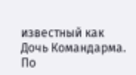известный как Дочь Командарма. По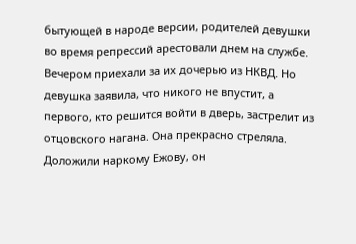бытующей в народе версии, родителей девушки во время репрессий арестовали днем на службе. Вечером приехали за их дочерью из НКВД. Но девушка заявила, что никого не впустит, а первого, кто решится войти в дверь, застрелит из отцовского нагана. Она прекрасно стреляла. Доложили наркому Ежову, он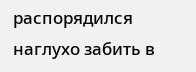распорядился наглухо забить в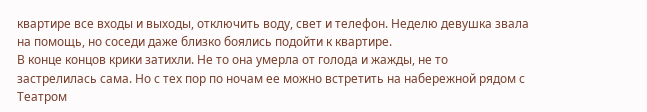квартире все входы и выходы, отключить воду, свет и телефон. Неделю девушка звала на помощь, но соседи даже близко боялись подойти к квартире.
В конце концов крики затихли. Не то она умерла от голода и жажды, не то застрелилась сама. Но с тех пор по ночам ее можно встретить на набережной рядом с Театром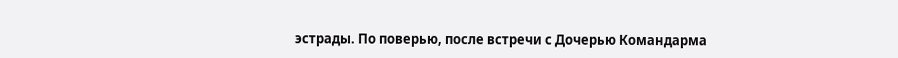эстрады. По поверью, после встречи с Дочерью Командарма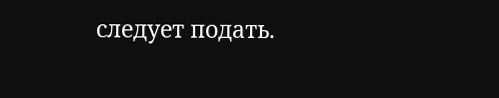следует подать.